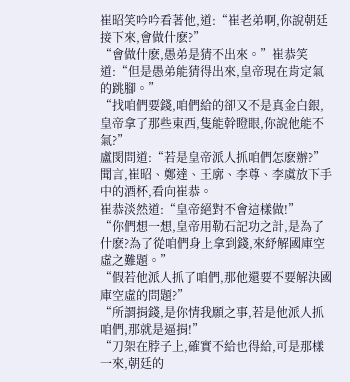崔昭笑吟吟看著他,道:“崔老弟啊,你說朝廷接下來,會做什麽?”
“會做什麽,愚弟是猜不出來。”崔恭笑道:“但是愚弟能猜得出來,皇帝現在肯定氣的跳腳。”
“找咱們要錢,咱們給的卻又不是真金白銀,皇帝拿了那些東西,隻能幹瞪眼,你說他能不氣?”
盧閔問道:“若是皇帝派人抓咱們怎麽辦?”
聞言,崔昭、鄭達、王廓、李尊、李虞放下手中的酒杯,看向崔恭。
崔恭淡然道:“皇帝絕對不會這樣做!”
“你們想一想,皇帝用勒石記功之計,是為了什麽?為了從咱們身上拿到錢,來紓解國庫空虛之難題。”
“假若他派人抓了咱們,那他還要不要解決國庫空虛的問題?”
“所謂捐錢,是你情我願之事,若是他派人抓咱們,那就是逼捐!”
“刀架在脖子上,確實不給也得給,可是那樣一來,朝廷的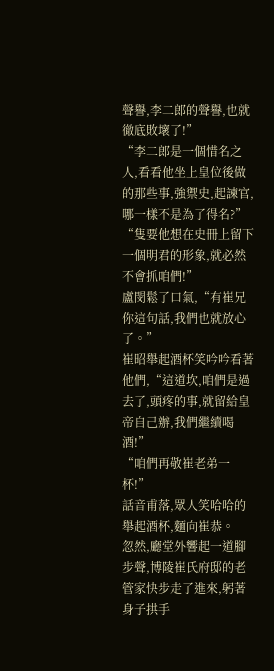聲譽,李二郎的聲譽,也就徹底敗壞了!”
“李二郎是一個惜名之人,看看他坐上皇位後做的那些事,強禦史,起諫官,哪一樣不是為了得名?”
“隻要他想在史冊上留下一個明君的形象,就必然不會抓咱們!”
盧閔鬆了口氣,“有崔兄你這句話,我們也就放心了。”
崔昭舉起酒杯笑吟吟看著他們,“這道坎,咱們是過去了,頭疼的事,就留給皇帝自己辦,我們繼續喝酒!”
“咱們再敬崔老弟一杯!”
話音甫落,眾人笑哈哈的舉起酒杯,麵向崔恭。
忽然,廳堂外響起一道腳步聲,博陵崔氏府邸的老管家快步走了進來,躬著身子拱手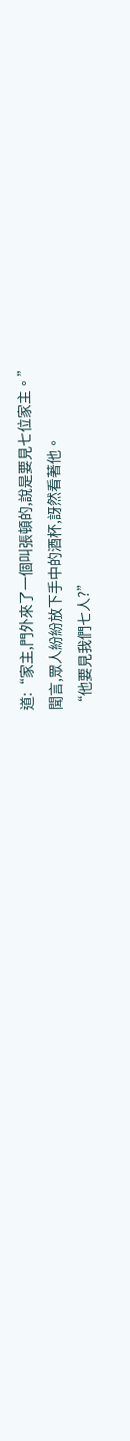道:“家主,門外來了一個叫張頓的,說是要見七位家主。”
聞言,眾人紛紛放下手中的酒杯,訝然看著他。
“他要見我們七人?”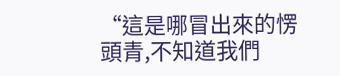“這是哪冒出來的愣頭青,不知道我們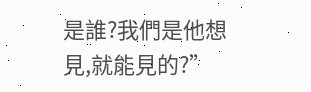是誰?我們是他想見,就能見的?”